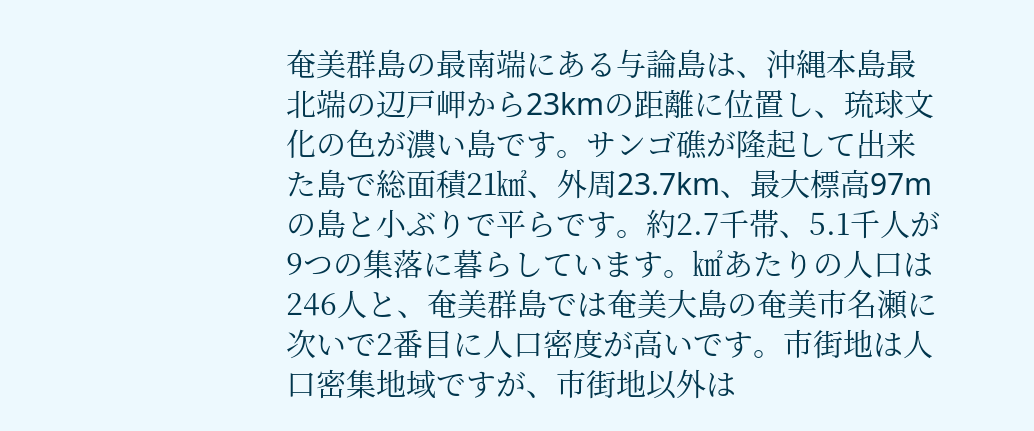奄美群島の最南端にある与論島は、沖縄本島最北端の辺戸岬から23kmの距離に位置し、琉球文化の色が濃い島です。サンゴ礁が隆起して出来た島で総面積21㎢、外周23.7km、最大標高97mの島と小ぶりで平らです。約2.7千帯、5.1千人が9つの集落に暮らしています。㎢あたりの人口は246人と、奄美群島では奄美大島の奄美市名瀬に次いで2番目に人口密度が高いです。市街地は人口密集地域ですが、市街地以外は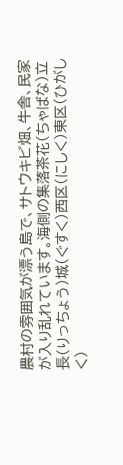農村の雰囲気が漂う島で、サトウキビ畑、牛舎、民家が入り乱れています。海側の集落茶花(ちゃばな)立長(りっちょう)城(ぐすく)西区(にしく)東区(ひがしく)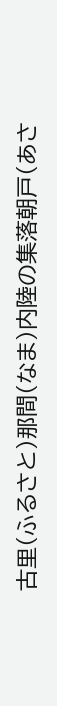古里(ふるさと)那間(なま)内陸の集落朝戸(あさ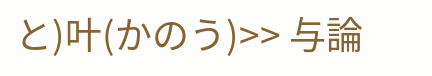と)叶(かのう)>> 与論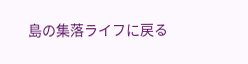島の集落ライフに戻る